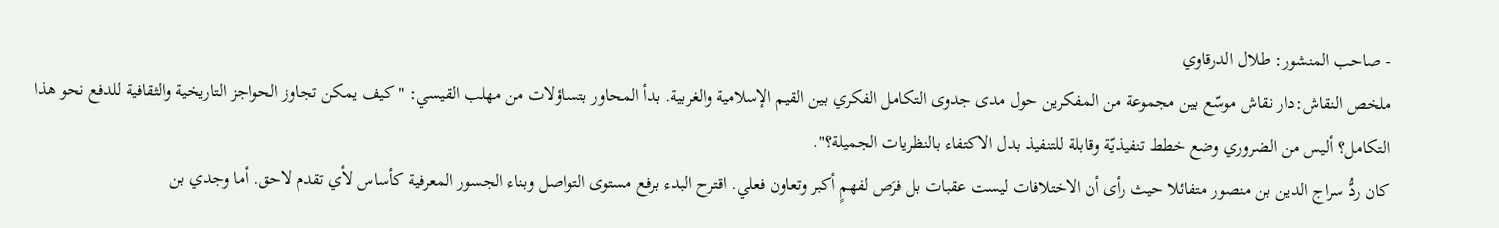- صاحب المنشور: طلال الدرقاوي
ملخص النقاش:دار نقاش موسّع بين مجموعة من المفكرين حول مدى جدوى التكامل الفكري بين القيم الإسلامية والغربية. بدأ المحاور بتساؤلات من مهلب القيسي: "كيف يمكن تجاوز الحواجز التاريخية والثقافية للدفع نحو هذا التكامل؟ أليس من الضروري وضع خطط تنفيذيّة وقابلة للتنفيذ بدل الاكتفاء بالنظريات الجميلة؟".
كان ردُّ سراج الدين بن منصور متفائلا حيث رأى أن الاختلافات ليست عقبات بل فرَص لفهمٍ أكبر وتعاون فعلي. اقترح البدء برفع مستوى التواصل وبناء الجسور المعرفية كأساس لأي تقدم لاحق. أما وجدي بن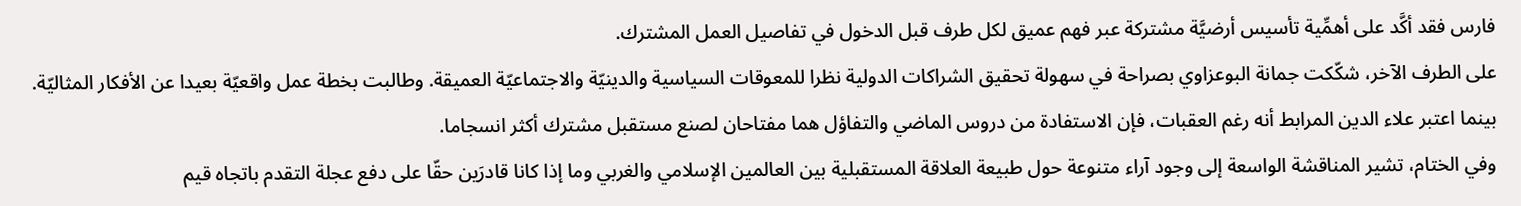فارس فقد أكَّد على أهمِّية تأسيس أرضيَّة مشتركة عبر فهم عميق لكل طرف قبل الدخول في تفاصيل العمل المشترك.
على الطرف الآخر، شكّكت جمانة البوعزاوي بصراحة في سهولة تحقيق الشراكات الدولية نظرا للمعوقات السياسية والدينيّة والاجتماعيّة العميقة. وطالبت بخطة عمل واقعيّة بعيدا عن الأفكار المثاليّة. بينما اعتبر علاء الدين المرابط أنه رغم العقبات، فإن الاستفادة من دروس الماضي والتفاؤل هما مفتاحان لصنع مستقبل مشترك أكثر انسجاما.
وفي الختام، تشير المناقشة الواسعة إلى وجود آراء متنوعة حول طبيعة العلاقة المستقبلية بين العالمين الإسلامي والغربي وما إذا كانا قادرَين حقّا على دفع عجلة التقدم باتجاه قيم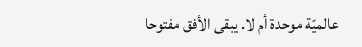عالميّة موحدة أم لا. يبقى الأفق مفتوحا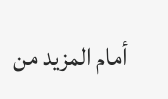أمام المزيد من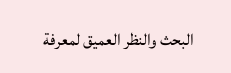البحث والنظر العميق لمعرفة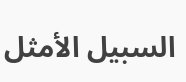السبيل الأمثل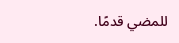للمضي قدمًا.